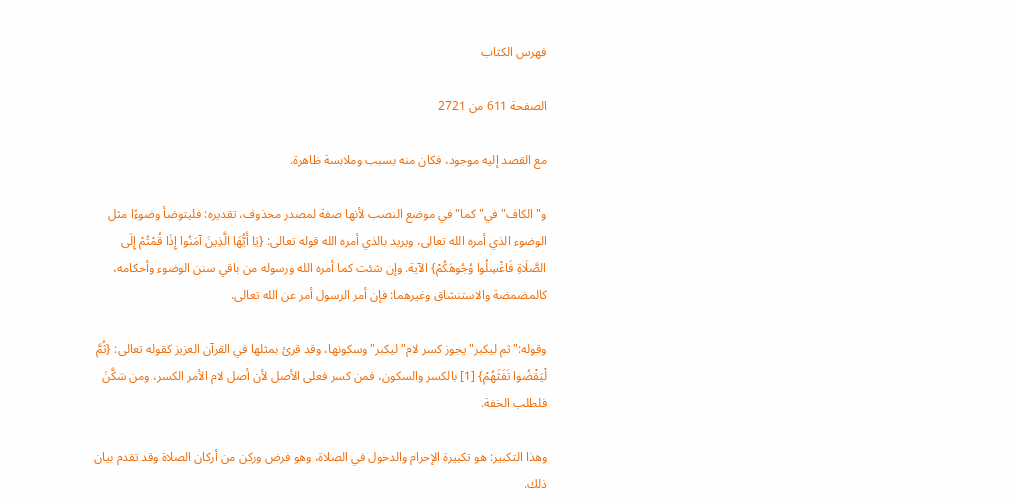فهرس الكتاب

الصفحة 611 من 2721

مع القصد إليه موجود، فكان منه بسبب وملابسة ظاهرة.

و"الكاف"في"كما"في موضع النصب لأنها صفة لمصدر محذوف، تقديره: فليتوضأ وضوءًا مثل الوضوء الذي أمره الله تعالى، ويريد بالذي أمره الله قوله تعالى: {يَا أَيُّهَا الَّذِينَ آمَنُوا إِذَا قُمْتُمْ إِلَى الصَّلَاةِ فَاغْسِلُوا وُجُوهَكُمْ} الآية. وإن شئت كما أمره الله ورسوله من باقي سنن الوضوء وأحكامه، كالمضمضة والاستنشاق وغيرهما: فإن أمر الرسول أمر عن الله تعالى.

وقوله:"ثم ليكبر"يجوز كسر لام"ليكبر"وسكونها، وقد قرئ بمثلها في القرآن العزيز كقوله تعالى: {ثُمَّ لْيَقْضُوا تَفَثَهُمْ} [1] بالكسر والسكون، فمن كسر فعلى الأصل لأن أصل لام الأمر الكسر، ومن سَكَّنَ فلطلب الخفة.

وهذا التكبير: هو تكبيرة الإحرام والدخول في الصلاة، وهو فرض وركن من أركان الصلاة وقد تقدم بيان ذلك.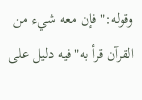وقوله:"فإن معه شيء من القرآن قرأ به"فيه دليل على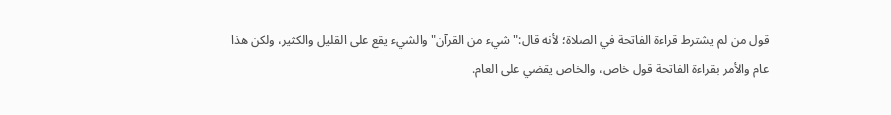قول من لم يشترط قراءة الفاتحة في الصلاة؛ لأنه قال:"شيء من القرآن"والشيء يقع على القليل والكثير، ولكن هذا عام والأمر بقراءة الفاتحة قول خاص، والخاص يقضي على العام.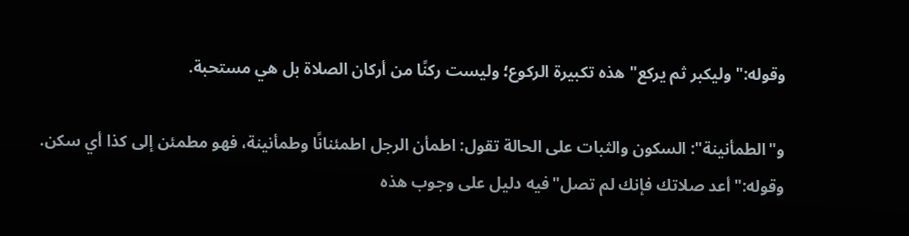وقوله:"وليكبر ثم يركع"هذه تكبيرة الركوع؛ وليست ركنًا من أركان الصلاة بل هي مستحبة.

و"الطمأنينة": السكون والثبات على الحالة تقول: اطمأن الرجل اطمئنانًا وطمأنينة، فهو مطمئن إلى كذا أي سكن. وقوله:"أعد صلاتك فإنك لم تصل"فيه دليل على وجوب هذه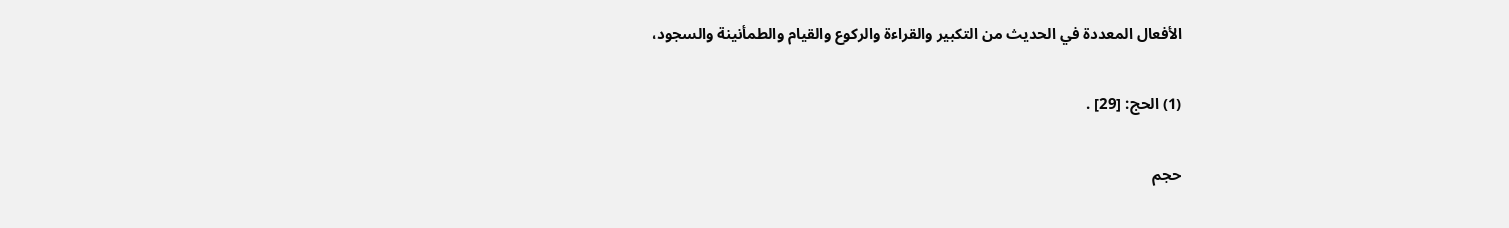الأفعال المعددة في الحديث من التكبير والقراءة والركوع والقيام والطمأنينة والسجود،

(1) الحج: [29] .

حجم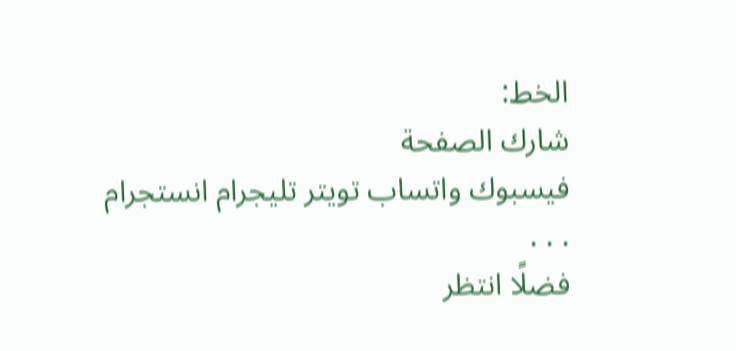الخط:
شارك الصفحة
فيسبوك واتساب تويتر تليجرام انستجرام
. . .
فضلًا انتظر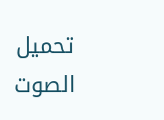تحميل الصوت